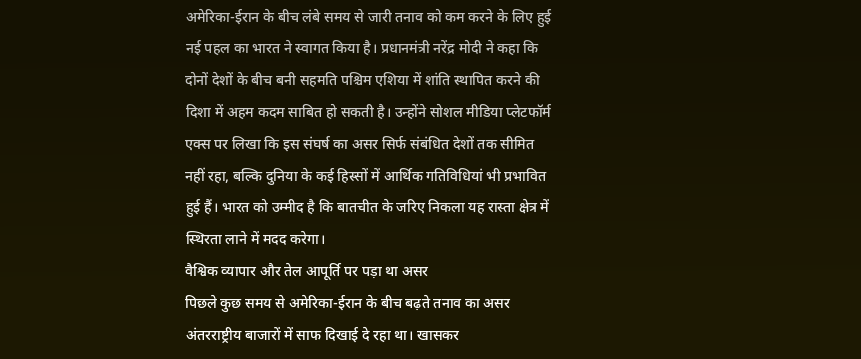अमेरिका-ईरान के बीच लंबे समय से जारी तनाव को कम करने के लिए हुई नई पहल का भारत ने स्वागत किया है। प्रधानमंत्री नरेंद्र मोदी ने कहा कि दोनों देशों के बीच बनी सहमति पश्चिम एशिया में शांति स्थापित करने की दिशा में अहम कदम साबित हो सकती है। उन्होंने सोशल मीडिया प्लेटफॉर्म एक्स पर लिखा कि इस संघर्ष का असर सिर्फ संबंधित देशों तक सीमित नहीं रहा, बल्कि दुनिया के कई हिस्सों में आर्थिक गतिविधियां भी प्रभावित हुई हैं। भारत को उम्मीद है कि बातचीत के जरिए निकला यह रास्ता क्षेत्र में स्थिरता लाने में मदद करेगा।
वैश्विक व्यापार और तेल आपूर्ति पर पड़ा था असर
पिछले कुछ समय से अमेरिका-ईरान के बीच बढ़ते तनाव का असर अंतरराष्ट्रीय बाजारों में साफ दिखाई दे रहा था। खासकर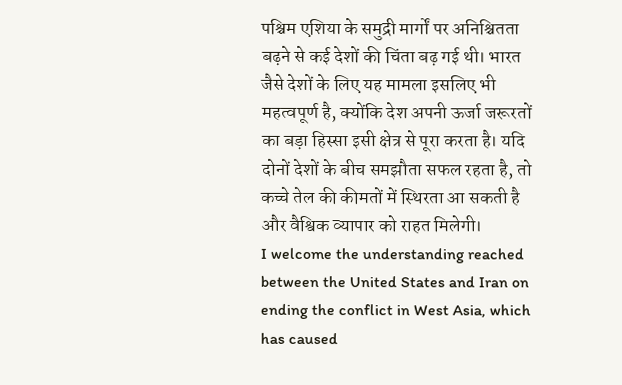पश्चिम एशिया के समुद्री मार्गों पर अनिश्चितता बढ़ने से कई देशों की चिंता बढ़ गई थी। भारत जैसे देशों के लिए यह मामला इसलिए भी महत्वपूर्ण है, क्योंकि देश अपनी ऊर्जा जरूरतों का बड़ा हिस्सा इसी क्षेत्र से पूरा करता है। यदि दोनों देशों के बीच समझौता सफल रहता है, तो कच्चे तेल की कीमतों में स्थिरता आ सकती है और वैश्विक व्यापार को राहत मिलेगी।
I welcome the understanding reached between the United States and Iran on ending the conflict in West Asia, which has caused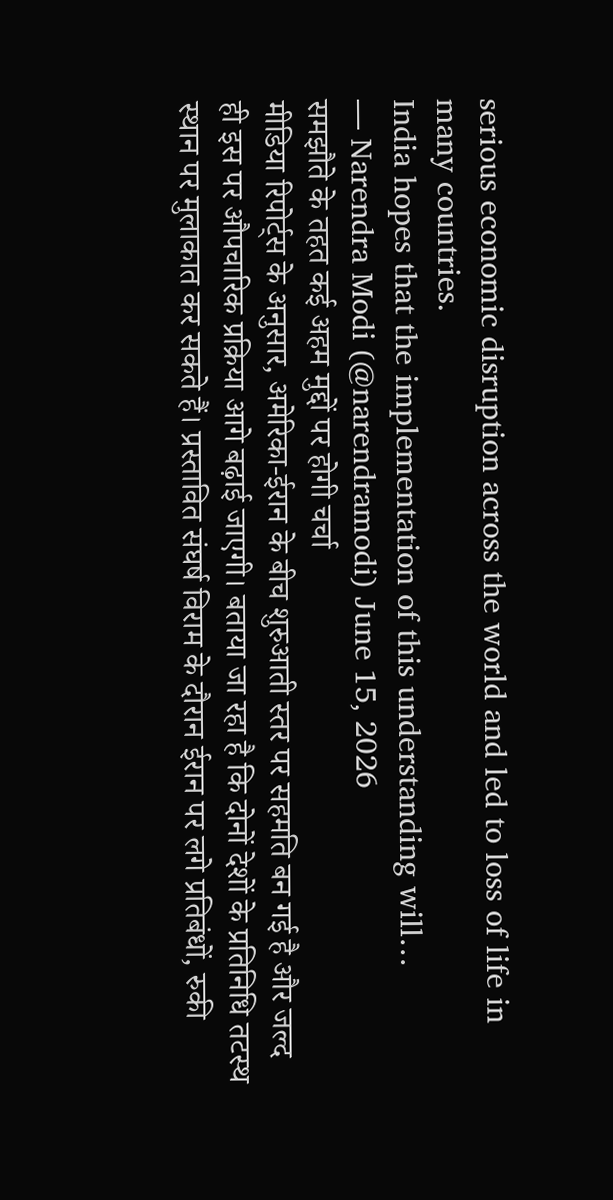serious economic disruption across the world and led to loss of life in many countries.
India hopes that the implementation of this understanding will…
— Narendra Modi (@narendramodi) June 15, 2026
समझौते के तहत कई अहम मुद्दों पर होगी चर्चा
मीडिया रिपोर्ट्स के अनुसार, अमेरिका-ईरान के बीच शुरुआती स्तर पर सहमति बन गई है और जल्द ही इस पर औपचारिक प्रक्रिया आगे बढ़ाई जाएगी। बताया जा रहा है कि दोनों देशों के प्रतिनिधि तटस्थ स्थान पर मुलाकात कर सकते हैं। प्रस्तावित संघर्ष विराम के दौरान ईरान पर लगे प्रतिबंधों, रुकी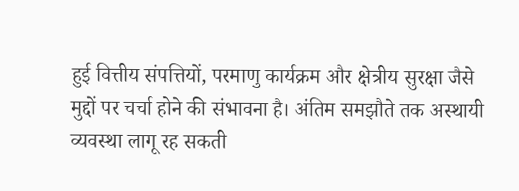हुई वित्तीय संपत्तियों, परमाणु कार्यक्रम और क्षेत्रीय सुरक्षा जैसे मुद्दों पर चर्चा होने की संभावना है। अंतिम समझौते तक अस्थायी व्यवस्था लागू रह सकती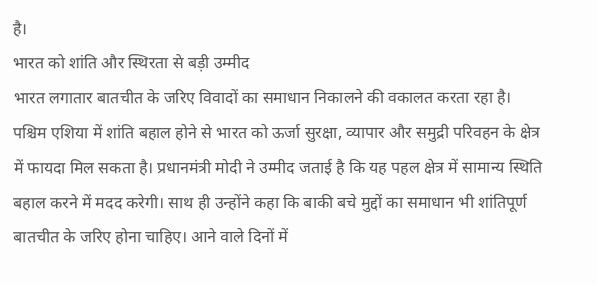है।
भारत को शांति और स्थिरता से बड़ी उम्मीद
भारत लगातार बातचीत के जरिए विवादों का समाधान निकालने की वकालत करता रहा है। पश्चिम एशिया में शांति बहाल होने से भारत को ऊर्जा सुरक्षा, व्यापार और समुद्री परिवहन के क्षेत्र में फायदा मिल सकता है। प्रधानमंत्री मोदी ने उम्मीद जताई है कि यह पहल क्षेत्र में सामान्य स्थिति बहाल करने में मदद करेगी। साथ ही उन्होंने कहा कि बाकी बचे मुद्दों का समाधान भी शांतिपूर्ण बातचीत के जरिए होना चाहिए। आने वाले दिनों में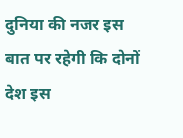दुनिया की नजर इस बात पर रहेगी कि दोनों देश इस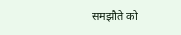समझौते को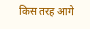किस तरह आगे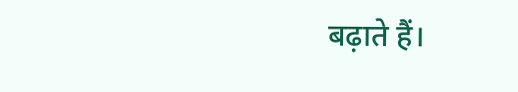बढ़ाते हैं।